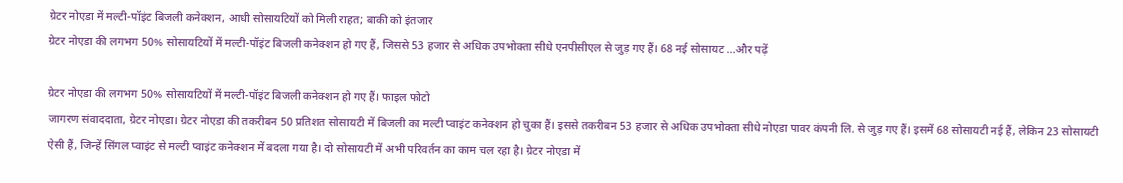ग्रेटर नोएडा में मल्टी-पॉइंट बिजली कनेक्शन, आधी सोसायटियों को मिली राहत; बाकी को इंतजार
ग्रेटर नोएडा की लगभग 50% सोसायटियों में मल्टी-पॉइंट बिजली कनेक्शन हो गए हैं, जिससे 53 हजार से अधिक उपभोक्ता सीधे एनपीसीएल से जुड़ गए हैं। 68 नई सोसायट ...और पढ़ें

ग्रेटर नोएडा की लगभग 50% सोसायटियों में मल्टी-पॉइंट बिजली कनेक्शन हो गए हैं। फाइल फोटो
जागरण संवाददाता, ग्रेटर नोएडा। ग्रेटर नोएडा की तकरीबन 50 प्रतिशत सोसायटी में बिजली का मल्टी प्वाइंट कनेक्शन हो चुका हैं। इससे तकरीबन 53 हजार से अधिक उपभोक्ता सीधे नोएडा पावर कंपनी लि. से जुड़ गए हैं। इसमें 68 सोसायटी नई हैं, लेकिन 23 सोसायटी ऐसी हैं, जिन्हें सिंगल प्वाइंट से मल्टी प्वाइंट कनेक्शन में बदला गया है। दो सोसायटी में अभी परिवर्तन का काम चल रहा है। ग्रेटर नोएडा में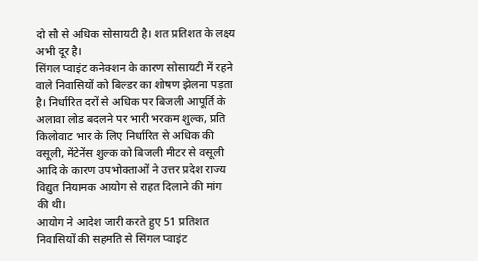दो सौ से अधिक सोसायटी है। शत प्रतिशत के लक्ष्य अभी दूर है।
सिंगल प्वाइंट कनेक्शन के कारण सोसायटी में रहने वाले निवासियों को बिल्डर का शोषण झेलना पड़ता है। निर्धारित दरों से अधिक पर बिजली आपूर्ति के अलावा लोड बदलने पर भारी भरकम शुल्क, प्रति किलोवाट भार के लिए निर्धारित से अधिक की वसूली, मेंटेनेंस शुल्क को बिजली मीटर से वसूली आदि के कारण उपभोक्ताओं ने उत्तर प्रदेश राज्य विद्युत नियामक आयोग से राहत दिलाने की मांग की थी।
आयोग ने आदेश जारी करते हुए 51 प्रतिशत निवासियों की सहमति से सिंगल प्वाइंट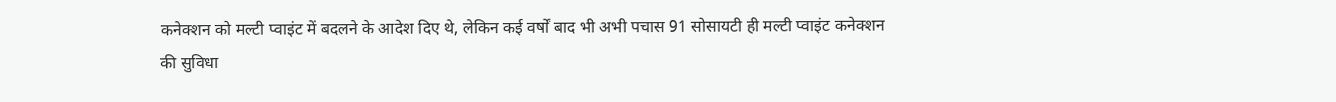कनेक्शन को मल्टी प्वाइंट में बदलने के आदेश दिए थे, लेकिन कई वर्षों बाद भी अभी पचास 91 सोसायटी ही मल्टी प्वाइंट कनेक्शन की सुविधा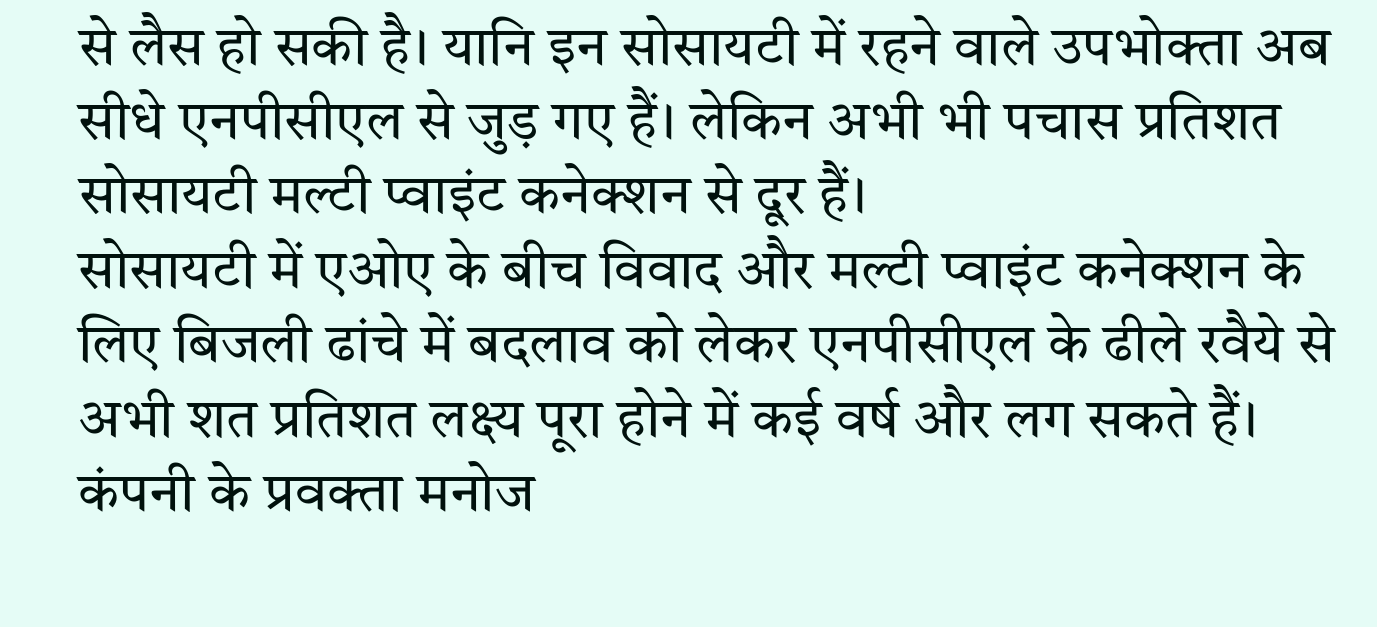से लैस हो सकी है। यानि इन सोसायटी में रहने वाले उपभोक्ता अब सीधे एनपीसीएल से जुड़ गए हैं। लेकिन अभी भी पचास प्रतिशत सोसायटी मल्टी प्वाइंट कनेक्शन से दूर हैं।
सोसायटी में एओए के बीच विवाद और मल्टी प्वाइंट कनेक्शन के लिए बिजली ढांचे में बदलाव को लेकर एनपीसीएल के ढीले रवैये से अभी शत प्रतिशत लक्ष्य पूरा होने में कई वर्ष और लग सकते हैं। कंपनी के प्रवक्ता मनोज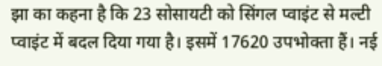झा का कहना है कि 23 सोसायटी को सिंगल प्वाइंट से मल्टी प्वाइंट में बदल दिया गया है। इसमें 17620 उपभोक्ता हैं। नई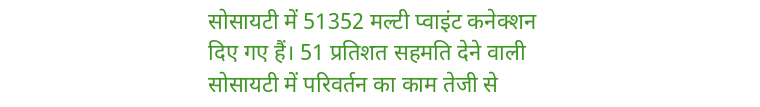सोसायटी में 51352 मल्टी प्वाइंट कनेक्शन दिए गए हैं। 51 प्रतिशत सहमति देने वाली सोसायटी में परिवर्तन का काम तेजी से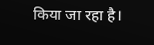किया जा रहा है।